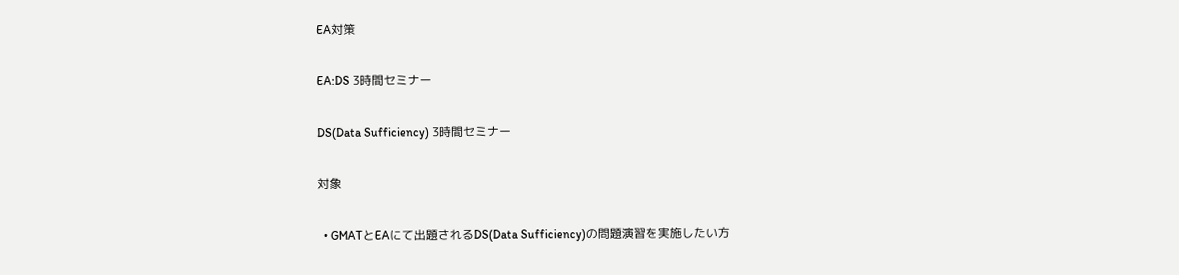EA対策

EA:DS 3時間セミナー

DS(Data Sufficiency) 3時間セミナー

対象

  • GMATとEAにて出題されるDS(Data Sufficiency)の問題演習を実施したい方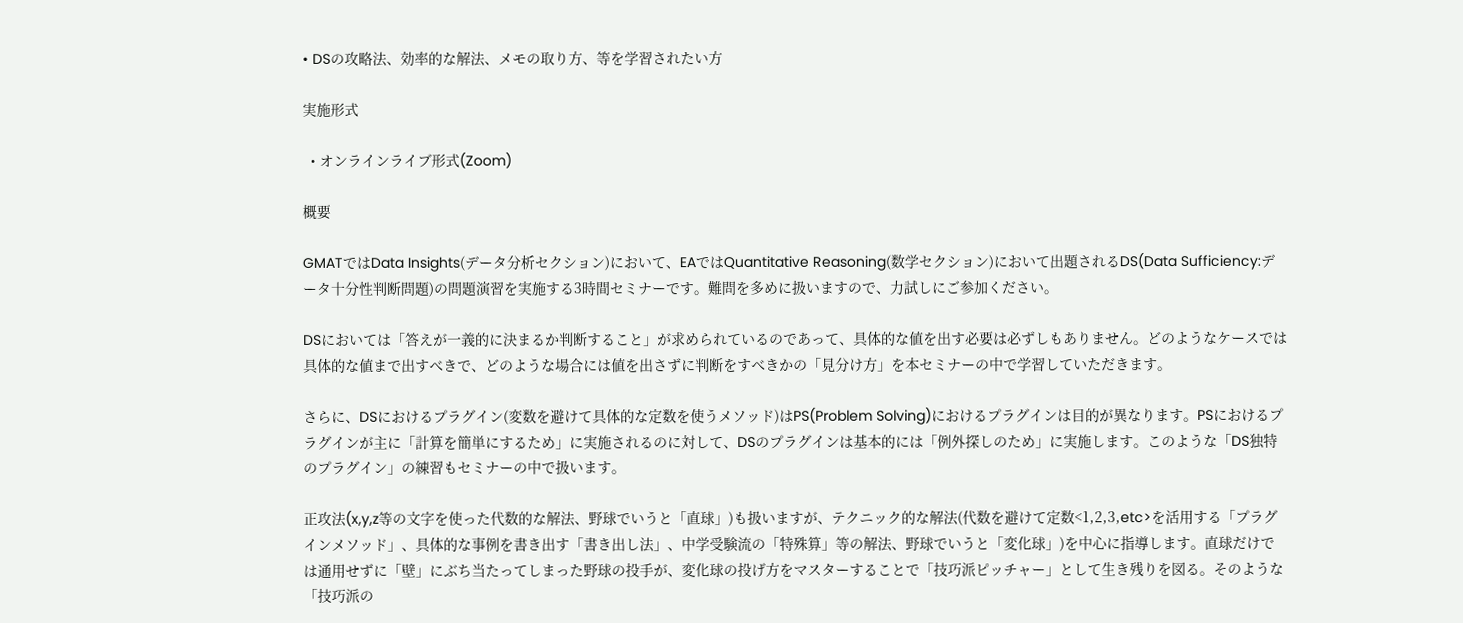• DSの攻略法、効率的な解法、メモの取り方、等を学習されたい方

実施形式

  • オンラインライブ形式(Zoom)

概要

GMATではData Insights(データ分析セクション)において、EAではQuantitative Reasoning(数学セクション)において出題されるDS(Data Sufficiency:データ十分性判断問題)の問題演習を実施する3時間セミナーです。難問を多めに扱いますので、力試しにご参加ください。

DSにおいては「答えが一義的に決まるか判断すること」が求められているのであって、具体的な値を出す必要は必ずしもありません。どのようなケースでは具体的な値まで出すべきで、どのような場合には値を出さずに判断をすべきかの「見分け方」を本セミナーの中で学習していただきます。

さらに、DSにおけるプラグイン(変数を避けて具体的な定数を使うメソッド)はPS(Problem Solving)におけるプラグインは目的が異なります。PSにおけるプラグインが主に「計算を簡単にするため」に実施されるのに対して、DSのプラグインは基本的には「例外探しのため」に実施します。このような「DS独特のプラグイン」の練習もセミナーの中で扱います。

正攻法(x,y,z等の文字を使った代数的な解法、野球でいうと「直球」)も扱いますが、テクニック的な解法(代数を避けて定数<1,2,3,etc>を活用する「プラグインメソッド」、具体的な事例を書き出す「書き出し法」、中学受験流の「特殊算」等の解法、野球でいうと「変化球」)を中心に指導します。直球だけでは通用せずに「壁」にぶち当たってしまった野球の投手が、変化球の投げ方をマスターすることで「技巧派ピッチャー」として生き残りを図る。そのような「技巧派の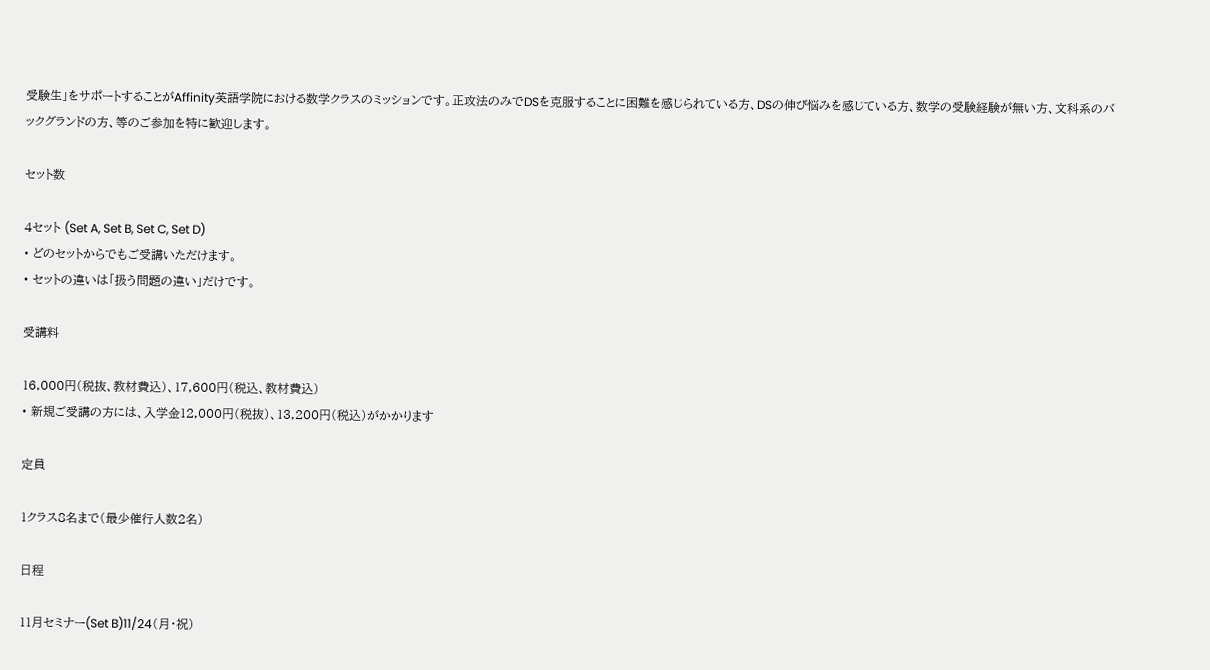受験生」をサポートすることがAffinity英語学院における数学クラスのミッションです。正攻法のみでDSを克服することに困難を感じられている方、DSの伸び悩みを感じている方、数学の受験経験が無い方、文科系のバックグランドの方、等のご参加を特に歓迎します。

セット数

4セット (Set A, Set B, Set C, Set D)
• どのセットからでもご受講いただけます。
• セットの違いは「扱う問題の違い」だけです。

受講料

16,000円(税抜、教材費込)、17,600円(税込、教材費込)
• 新規ご受講の方には、入学金12,000円(税抜)、13,200円(税込)がかかります

定員

1クラス8名まで(最少催行人数2名)

日程

11月セミナー(Set B)11/24(月・祝)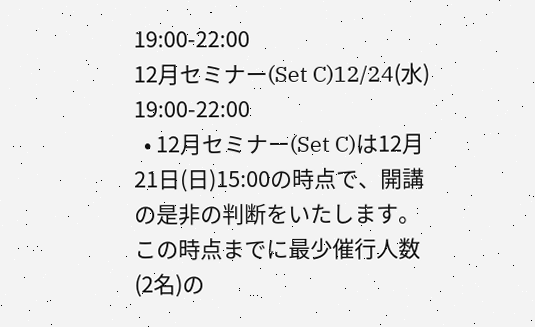19:00-22:00
12月セミナー(Set C)12/24(水)
19:00-22:00
  • 12月セミナー(Set C)は12月21日(日)15:00の時点で、開講の是非の判断をいたします。この時点までに最少催行人数(2名)の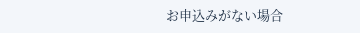お申込みがない場合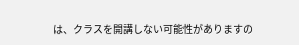は、クラスを開講しない可能性がありますの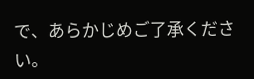で、あらかじめご了承ください。